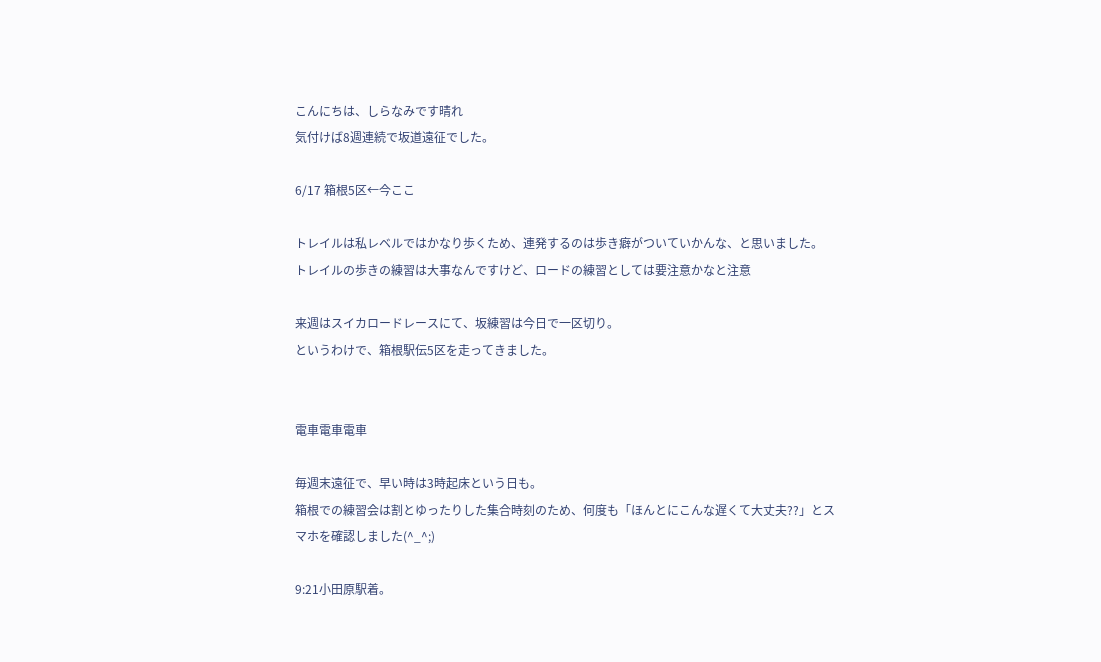こんにちは、しらなみです晴れ
気付けば8週連続で坂道遠征でした。

6/17 箱根5区←今ここ

トレイルは私レベルではかなり歩くため、連発するのは歩き癖がついていかんな、と思いました。
トレイルの歩きの練習は大事なんですけど、ロードの練習としては要注意かなと注意

来週はスイカロードレースにて、坂練習は今日で一区切り。
というわけで、箱根駅伝5区を走ってきました。


電車電車電車

毎週末遠征で、早い時は3時起床という日も。
箱根での練習会は割とゆったりした集合時刻のため、何度も「ほんとにこんな遅くて大丈夫??」とスマホを確認しました(^_^;)

9:21小田原駅着。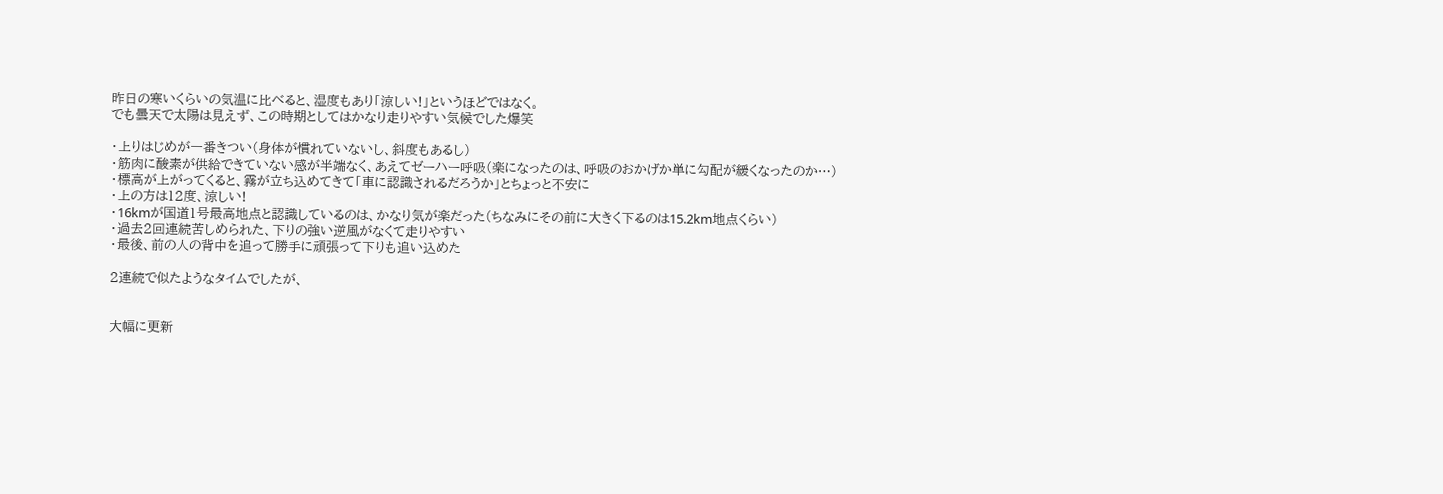昨日の寒いくらいの気温に比べると、湿度もあり「涼しい!」というほどではなく。
でも曇天で太陽は見えず、この時期としてはかなり走りやすい気候でした爆笑

・上りはじめが一番きつい(身体が慣れていないし、斜度もあるし)
・筋肉に酸素が供給できていない感が半端なく、あえてゼーハー呼吸(楽になったのは、呼吸のおかげか単に勾配が緩くなったのか…)
・標高が上がってくると、霧が立ち込めてきて「車に認識されるだろうか」とちょっと不安に
・上の方は12度、涼しい!
・16kmが国道1号最高地点と認識しているのは、かなり気が楽だった(ちなみにその前に大きく下るのは15.2km地点くらい)
・過去2回連続苦しめられた、下りの強い逆風がなくて走りやすい
・最後、前の人の背中を追って勝手に頑張って下りも追い込めた

2連続で似たようなタイムでしたが、


大幅に更新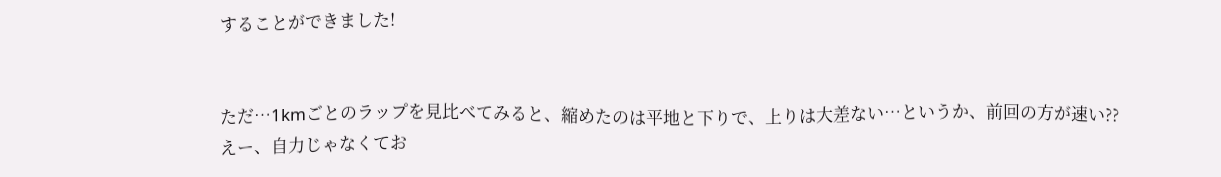することができました!


ただ…1kmごとのラップを見比べてみると、縮めたのは平地と下りで、上りは大差ない…というか、前回の方が速い??
えー、自力じゃなくてお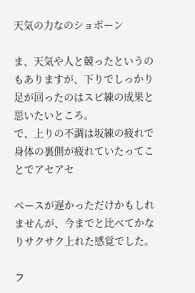天気の力なのショボーン

ま、天気や人と競ったというのもありますが、下りでしっかり足が回ったのはスピ練の成果と思いたいところ。
で、上りの不調は坂練の疲れで身体の裏側が疲れていたってことでアセアセ

ペースが遅かっただけかもしれませんが、今までと比べてかなりサクサク上れた感覚でした。

フ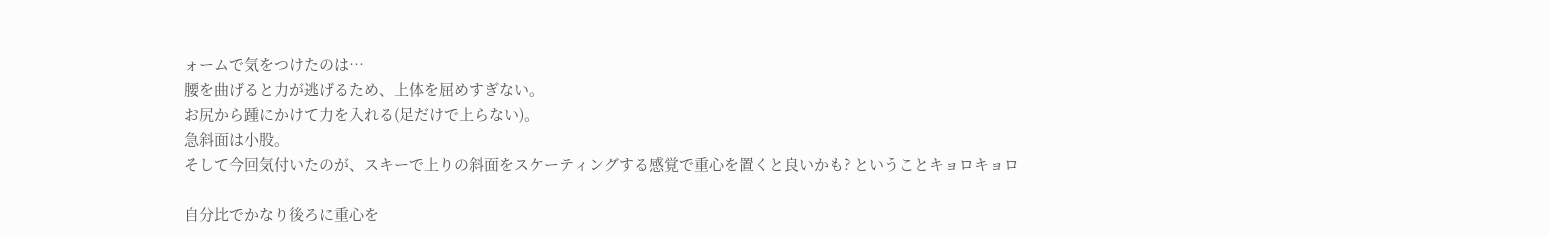ォームで気をつけたのは…
腰を曲げると力が逃げるため、上体を屈めすぎない。
お尻から踵にかけて力を入れる(足だけで上らない)。
急斜面は小股。
そして今回気付いたのが、スキーで上りの斜面をスケーティングする感覚で重心を置くと良いかも? ということキョロキョロ

自分比でかなり後ろに重心を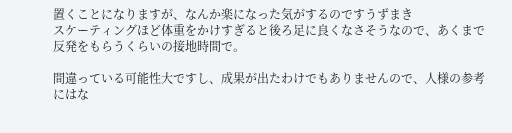置くことになりますが、なんか楽になった気がするのですうずまき
スケーティングほど体重をかけすぎると後ろ足に良くなさそうなので、あくまで反発をもらうくらいの接地時間で。

間違っている可能性大ですし、成果が出たわけでもありませんので、人様の参考にはな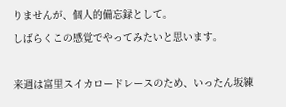りませんが、個人的備忘録として。
しばらくこの感覚でやってみたいと思います。

来週は富里スイカロードレースのため、いったん坂練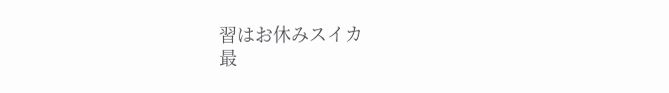習はお休みスイカ
最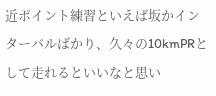近ポイント練習といえば坂かインターバルばかり、久々の10kmPRとして走れるといいなと思い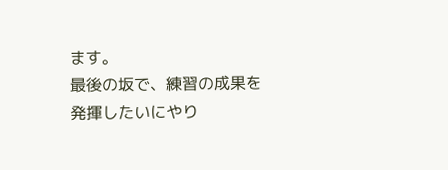ます。
最後の坂で、練習の成果を発揮したいにやり